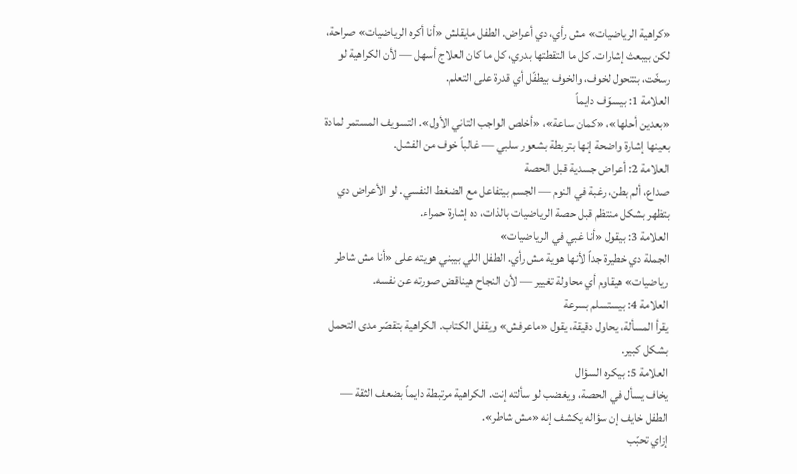«كراهية الرياضيات» مش رأي، دي أعراض. الطفل مايقلش «أنا أكره الرياضيات» صراحة، لكن بيبعث إشارات. كل ما التقطتها بدري، كل ما كان العلاج أسهل — لأن الكراهية لو رسخّت، بتتحول لخوف، والخوف بيطفّل أي قدرة على التعلم.
العلامة 1: بيسوّف دايماً
«بعدين أحلها»، «كمان ساعة»، «أخلص الواجب التاني الأول». التسويف المستمر لمادة بعينها إشارة واضحة إنها بتربطة بشعور سلبي — غالباً خوف من الفشل.
العلامة 2: أعراض جسدية قبل الحصة
صداع، ألم بطن، رغبة في النوم — الجسم بيتفاعل مع الضغط النفسي. لو الأعراض دي بتظهر بشكل منتظم قبل حصة الرياضيات بالذات، ده إشارة حمراء.
العلامة 3: بيقول «أنا غبي في الرياضيات»
الجملة دي خطيرة جداً لأنها هوية مش رأي. الطفل اللي بيبني هويته على «أنا مش شاطر رياضيات» هيقاوم أي محاولة تغيير — لأن النجاح هيناقض صورته عن نفسه.
العلامة 4: بيستسلم بسرعة
يقرأ المسألة، يحاول دقيقة، يقول «ماعرفش» ويقفل الكتاب. الكراهية بتقصّر مدى التحمل بشكل كبير.
العلامة 5: بيكره السؤال
يخاف يسأل في الحصة، ويغضب لو سألته إنت. الكراهية مرتبطة دايماً بضعف الثقة — الطفل خايف إن سؤاله يكشف إنه «مش شاطر».
إزاي تحبّب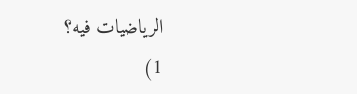الرياضيات فيه؟
1)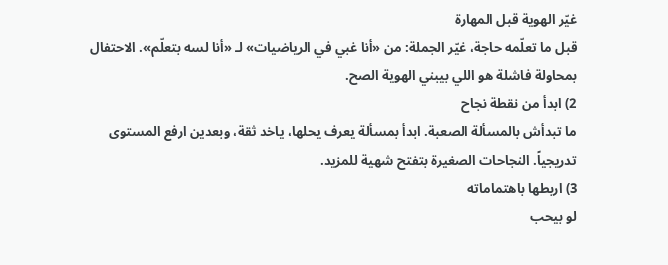غيّر الهوية قبل المهارة
قبل ما تعلّمه حاجة، غيّر الجملة: من «أنا غبي في الرياضيات» لـ «أنا لسه بتعلّم». الاحتفال بمحاولة فاشلة هو اللي بيبني الهوية الصح.
2) ابدأ من نقطة نجاح
ما تبدأش بالمسألة الصعبة. ابدأ بمسألة يعرف يحلها، ياخد ثقة، وبعدين ارفع المستوى تدريجياً. النجاحات الصغيرة بتفتح شهية للمزيد.
3) اربطها باهتماماته
لو بيحب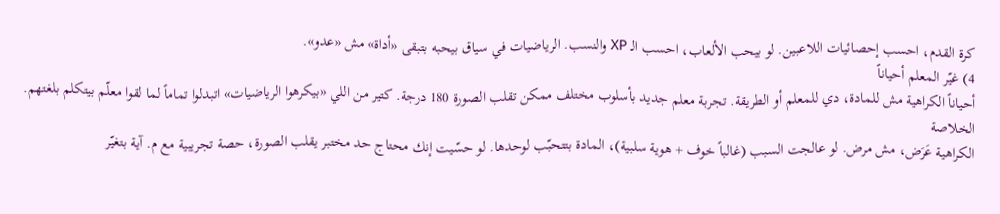كرة القدم، احسب إحصائيات اللاعبين. لو بيحب الألعاب، احسب الـ XP والنسب. الرياضيات في سياق بيحبه بتبقى «أداة» مش «عدو».
4) غيّر المعلم أحياناً
أحياناً الكراهية مش للمادة، دي للمعلم أو الطريقة. تجربة معلم جديد بأسلوب مختلف ممكن تقلب الصورة 180 درجة. كتير من اللي «بيكرهوا الرياضيات» اتبدلوا تماماً لما لقوا معلّم بيتكلم بلغتهم.
الخلاصة
الكراهية عَرَض، مش مرض. لو عالجت السبب (غالباً خوف + هوية سلبية)، المادة بتتحبّب لوحدها. لو حسّيت إنك محتاج حد مختبر يقلب الصورة، حصة تجريبية مع م. آية بتغيّر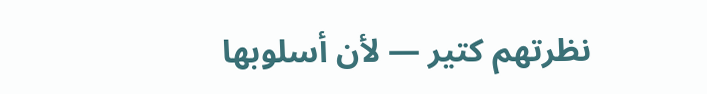نظرتهم كتير — لأن أسلوبها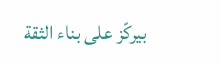بيركّز على بناء الثقة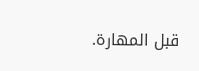قبل المهارة.